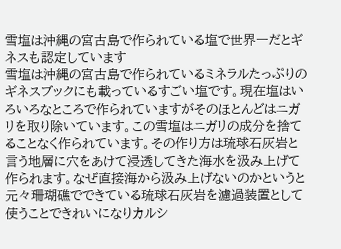雪塩は沖縄の宮古島で作られている塩で世界一だとギネスも認定しています
雪塩は沖縄の宮古島で作られているミネラルたっぷりのギネスブックにも載っているすごい塩です。現在塩はいろいろなところで作られていますがそのほとんどはニガリを取り除いています。この雪塩はニガリの成分を捨てることなく作られています。その作り方は琉球石灰岩と言う地層に穴をあけて浸透してきた海水を汲み上げて作られます。なぜ直接海から汲み上げないのかというと元々珊瑚礁でできている琉球石灰岩を濾過装置として使うことできれいになりカルシ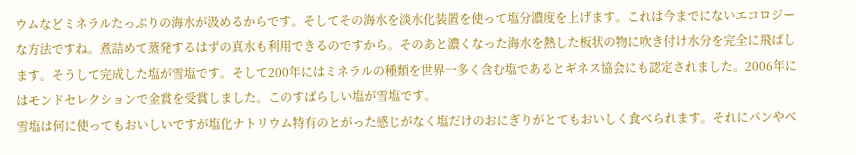ウムなどミネラルたっぷりの海水が汲めるからです。そしてその海水を淡水化装置を使って塩分濃度を上げます。これは今までにないエコロジーな方法ですね。煮詰めて蒸発するはずの真水も利用できるのですから。そのあと濃くなった海水を熱した板状の物に吹き付け水分を完全に飛ばします。そうして完成した塩が雪塩です。そして200年にはミネラルの種類を世界一多く含む塩であるとギネス協会にも認定されました。2006年にはモンドセレクションで金賞を受賞しました。このすばらしい塩が雪塩です。
雪塩は何に使ってもおいしいですが塩化ナトリウム特有のとがった感じがなく塩だけのおにぎりがとてもおいしく食べられます。それにパンやベ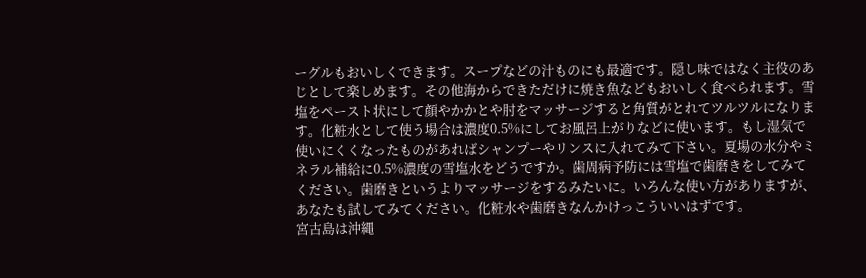ーグルもおいしくできます。スープなどの汁ものにも最適です。隠し味ではなく主役のあじとして楽しめます。その他海からできただけに焼き魚などもおいしく食べられます。雪塩をペースト状にして顔やかかとや肘をマッサージすると角質がとれてツルツルになります。化粧水として使う場合は濃度0.5%にしてお風呂上がりなどに使います。もし湿気で使いにくくなったものがあればシャンプーやリンスに入れてみて下さい。夏場の水分やミネラル補給に0.5%濃度の雪塩水をどうですか。歯周病予防には雪塩で歯磨きをしてみてください。歯磨きというよりマッサージをするみたいに。いろんな使い方がありますが、あなたも試してみてください。化粧水や歯磨きなんかけっこういいはずです。
宮古島は沖縄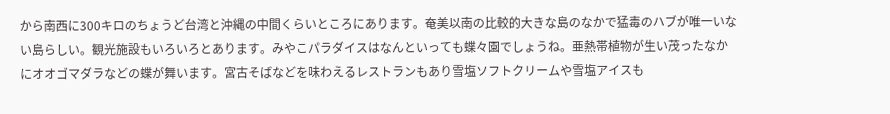から南西に300キロのちょうど台湾と沖縄の中間くらいところにあります。奄美以南の比較的大きな島のなかで猛毒のハブが唯一いない島らしい。観光施設もいろいろとあります。みやこパラダイスはなんといっても蝶々園でしょうね。亜熱帯植物が生い茂ったなかにオオゴマダラなどの蝶が舞います。宮古そばなどを味わえるレストランもあり雪塩ソフトクリームや雪塩アイスも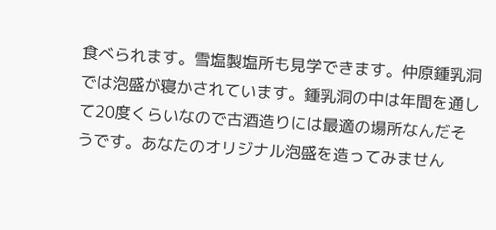食べられます。雪塩製塩所も見学できます。仲原鍾乳洞では泡盛が寝かされています。鍾乳洞の中は年間を通して20度くらいなので古酒造りには最適の場所なんだそうです。あなたのオリジナル泡盛を造ってみません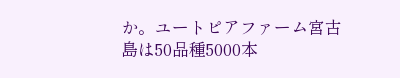か。ユートピアファーム宮古島は50品種5000本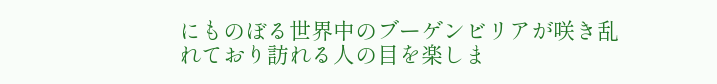にものぼる世界中のブーゲンビリアが咲き乱れており訪れる人の目を楽しま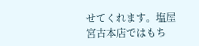せてくれます。塩屋 宮古本店ではもち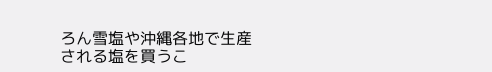ろん雪塩や沖縄各地で生産される塩を買うこ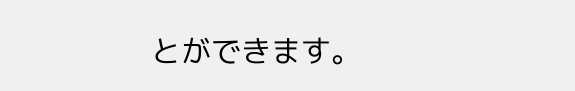とができます。